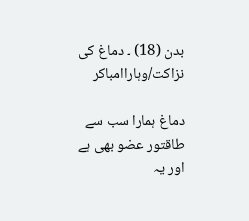بدن (18) ۔ دماغ کی نزاکت/وہاراامباکر

دماغ ہمارا سب سے طاقتور عضو بھی ہے اور یہ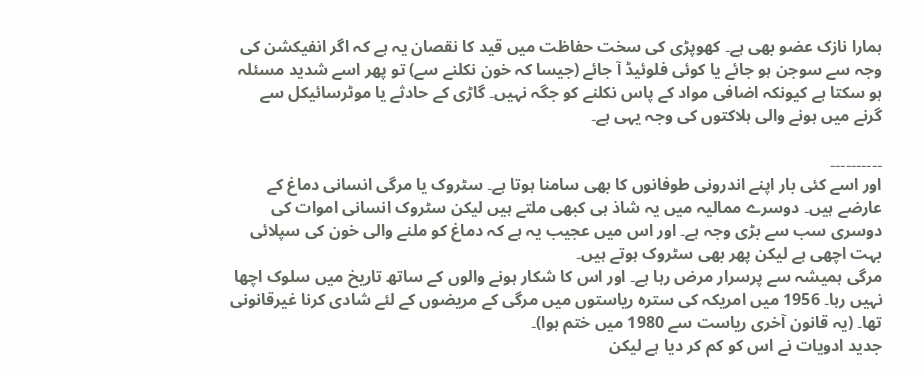ہمارا نازک عضو بھی ہے۔ کھوپڑی کی سخت حفاظت میں قید کا نقصان یہ ہے کہ اگر انفیکشن کی وجہ سے سوجن ہو جائے یا کوئی فلوئیڈ آ جائے (جیسا کہ خون نکلنے سے) تو پھر اسے شدید مسئلہ ہو سکتا ہے کیونکہ اضافی مواد کے پاس نکلنے کو جگہ نہیں۔ گاڑی کے حادثے یا موٹرسائیکل سے گرنے میں ہونے والی ہلاکتوں کی وجہ یہی ہے۔

۔۔۔۔۔۔۔۔۔۔
اور اسے کئی بار اپنے اندرونی طوفانوں کا بھی سامنا ہوتا ہے۔ سٹروک یا مرگی انسانی دماغ کے عارضے ہیں۔ دوسرے ممالیہ میں یہ شاذ ہی کبھی ملتے ہیں لیکن سٹروک انسانی اموات کی دوسری سب سے بڑی وجہ ہے۔ اور اس میں عجیب یہ ہے کہ دماغ کو ملنے والی خون کی سپلائی بہت اچھی ہے لیکن پھر بھی سٹروک ہوتے ہیں۔
مرگی ہمیشہ سے پرسرار مرض رہا ہے۔ اور اس کا شکار ہونے والوں کے ساتھ تاریخ میں سلوک اچھا نہیں رہا۔ 1956 میں امریکہ کی سترہ ریاستوں میں مرگی کے مریضوں کے لئے شادی کرنا غیرقانونی تھا۔ (یہ قانون آخری ریاست سے 1980 میں ختم ہوا)۔
جدید ادویات نے اس کو کم کر دیا ہے لیکن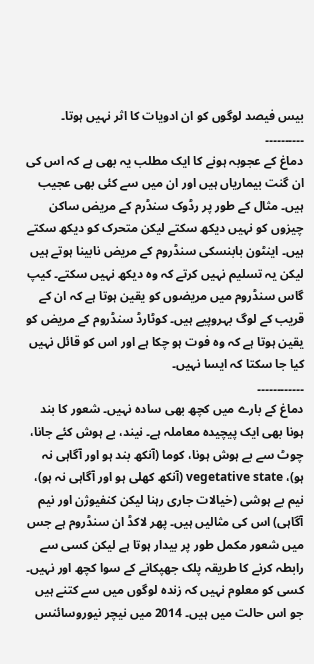بیس فیصد لوگوں کو ان ادویات کا اثر نہیں ہوتا۔
۔۔۔۔۔۔۔۔۔۔
دماغ کے عجوبہ ہونے کا ایک مطلب یہ بھی ہے کہ اس کی ان گنت بیماریاں ہیں اور ان میں سے کئی بھی عجیب ہیں۔ مثال کے طور پر رڈوک سنڈرم کے مریض ساکن چیزوں کو نہیں دیکھ سکتے لیکن متحرک کو دیکھ سکتے ہیں۔ اینٹون بابنسکی سنڈروم کے مریض نابینا ہوتے ہیں لیکن یہ تسلیم نہیں کرتے کہ وہ دیکھ نہیں سکتے۔ کیپ گاس سنڈروم میں مریضوں کو یقین ہوتا ہے کہ ان کے قریب کے لوگ بہروپیے ہیں۔ کوٹارڈ سنڈروم کے مریض کو یقین ہوتا ہے کہ وہ فوت ہو چکا ہے اور اس کو قائل نہیں کیا جا سکتا کہ ایسا نہیں۔
۔۔۔۔۔۔۔۔۔۔۔۔
دماغ کے بارے میں کچھ بھی سادہ نہیں۔ شعور کا بند ہونا بھی ایک پیچیدہ معاملہ ہے۔ نیند، بے ہوش کئے جانا، چوٹ سے بے ہوش ہونا، کوما (آنکھ بند ہو اور آگاہی نہ ہو)، vegetative state (آنکھ کھلی ہو اور آگاہی نہ ہو)، نیم بے ہوشی (خیالات جاری رہنا لیکن کنفیوژن اور نیم آگاہی) اس کی مثالیں ہیں۔ پھر لاکڈ ان سنڈروم ہے جس میں شعور مکمل طور پر بیدار ہوتا ہے لیکن کسی سے رابطہ کرنے کا طریقہ پلک جھپکانے کے سوا کچھ اور نہیں۔
کسی کو معلوم نہیں کہ زندہ لوگوں میں سے کتنے ہیں جو اس حالت میں ہیں۔ 2014 میں نیچر نیوروسائنس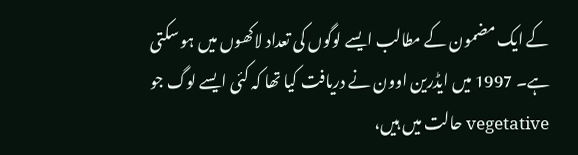کے ایک مضمون کے مطالب ایسے لوگوں کی تعداد لاکھوں میں ہو سکتی ہے۔ 1997 میں ایڈرین اوون نے دریافت کیا تھا کہ کئی ایسے لوگ جو vegetative حالت میں ہیں،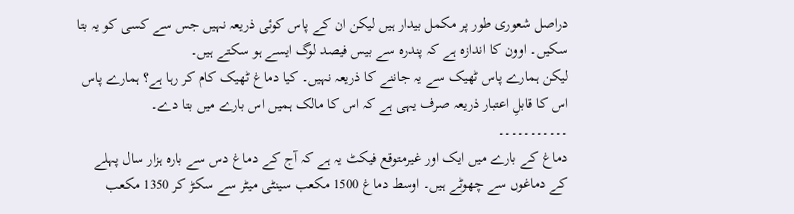دراصل شعوری طور پر مکمل بیدار ہیں لیکن ان کے پاس کوئی ذریعہ نہیں جس سے کسی کو یہ بتا سکیں۔ اوون کا اندازہ ہے کہ پندرہ سے بیس فیصد لوگ ایسے ہو سکتے ہیں۔
لیکن ہمارے پاس ٹھیک سے یہ جاننے کا ذریعہ نہیں۔ کیا دماغ ٹھیک کام کر رہا ہے؟ ہمارے پاس اس کا قابلِ اعتبار ذریعہ صرف یہی ہے کہ اس کا مالک ہمیں اس بارے میں بتا دے۔
۔۔۔۔۔۔۔۔۔۔۔
دماغ کے بارے میں ایک اور غیرمتوقع فیکٹ یہ ہے کہ آج کے دماغ دس سے بارہ ہزار سال پہلے کے دماغوں سے چھوٹے ہیں۔ اوسط دماغ 1500 مکعب سینٹی میٹر سے سکڑ کر 1350 مکعب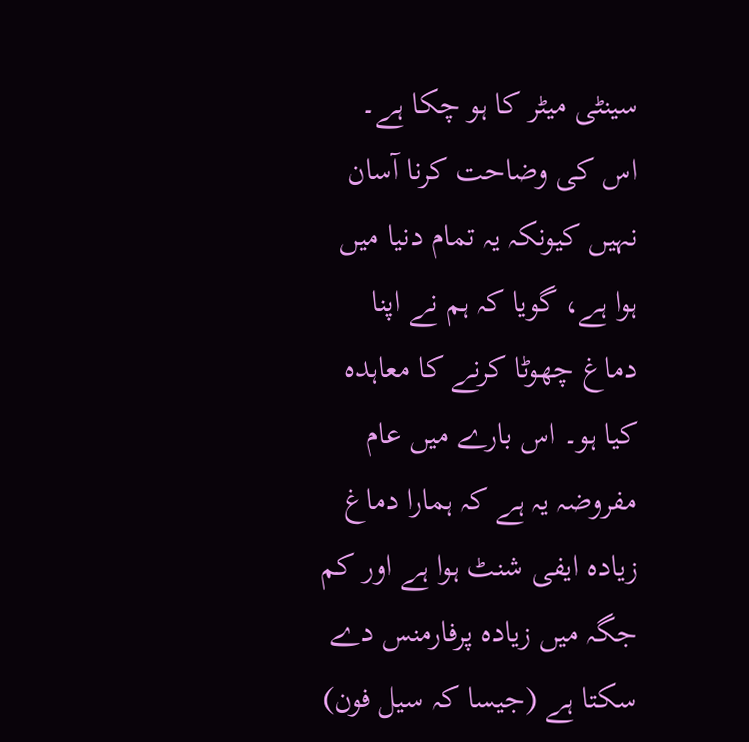سینٹی میٹر کا ہو چکا ہے۔
اس کی وضاحت کرنا آسان نہیں کیونکہ یہ تمام دنیا میں ہوا ہے، گویا کہ ہم نے اپنا دماغ چھوٹا کرنے کا معاہدہ کیا ہو۔ اس بارے میں عام مفروضہ یہ ہے کہ ہمارا دماغ زیادہ ایفی شنٹ ہوا ہے اور کم جگہ میں زیادہ پرفارمنس دے سکتا ہے (جیسا کہ سیل فون)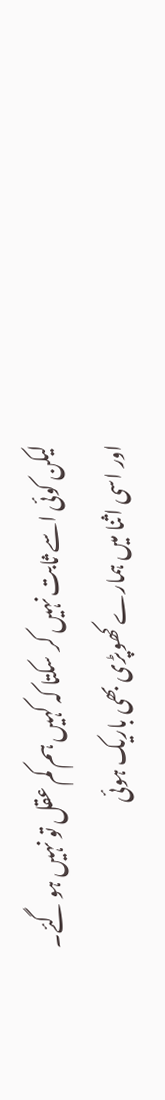لیکن کوئی اسے ثابت نہیں کر سکتا کہ کہیں ہم کم عقل تو نہیں ہو گئے۔
اور اسی اثنا میں ہمارے کھوپڑی بھی باریک ہوئی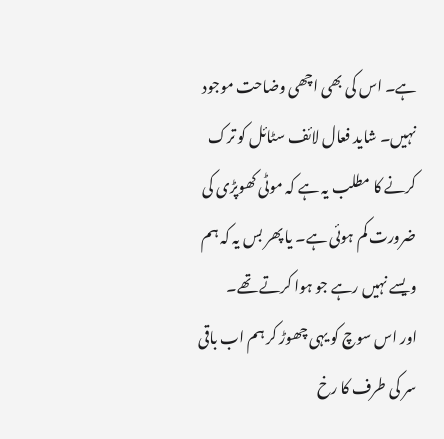ہے۔ اس کی بھی اچھی وضاحت موجود نہیں۔ شاید فعال لائف سٹائل کو ترک کرنے کا مطلب یہ ہے کہ موٹی کھوپڑی کی ضرورت کم ہوئی ہے۔ یا پھر بس یہ کہ ہم ویسے نہیں رہے جو ہوا کرتے تھے۔
اور اس سوچ کو یہی چھوڑ کر ہم اب باقی سر کی طرف کا رخ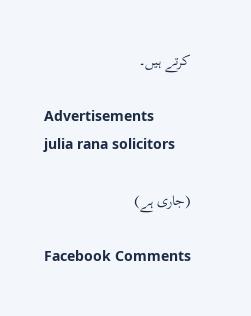کرتے ہیں۔

Advertisements
julia rana solicitors

(جاری ہے)

Facebook Comments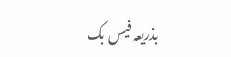بذریعہ فیس بک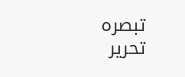تبصرہ تحریر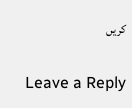کریں

Leave a Reply